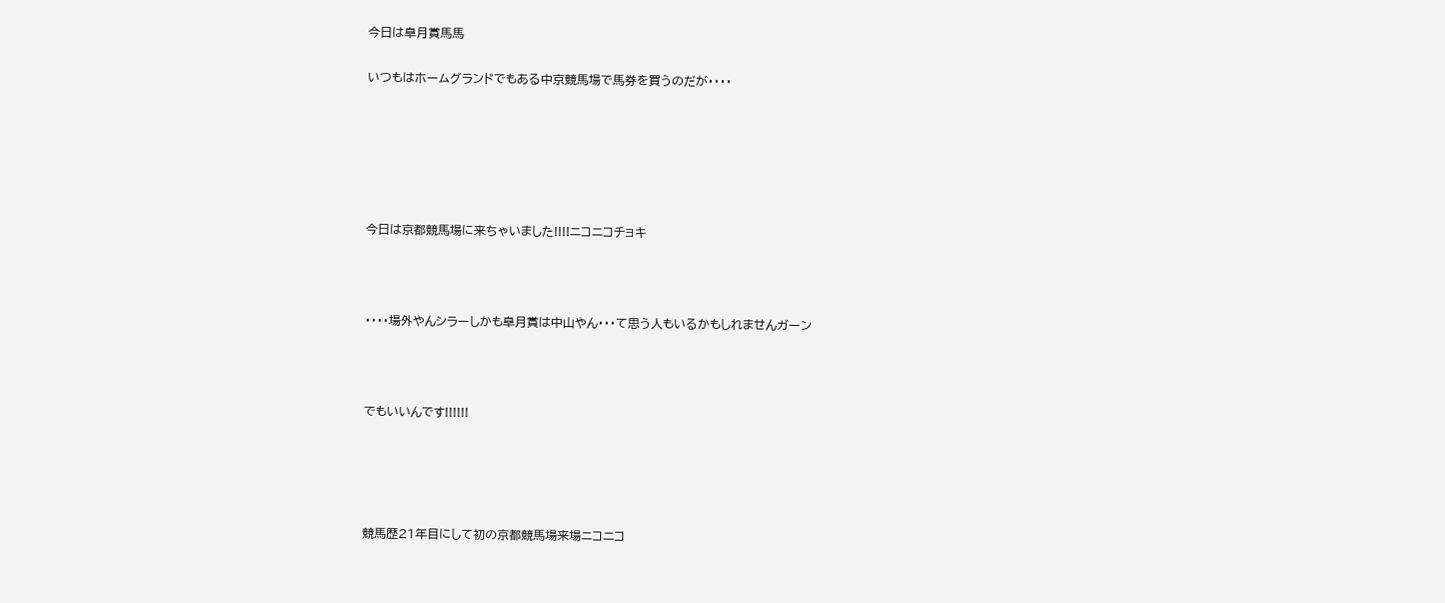今日は皐月賞馬馬


いつもはホームグランドでもある中京競馬場で馬券を買うのだが・・・・









今日は京都競馬場に来ちゃいました!!!!ニコニコチョキ





・・・・場外やんシラーしかも皐月賞は中山やん・・・て思う人もいるかもしれませんガーン





でもいいんです!!!!!!







競馬歴21年目にして初の京都競馬場来場ニコニコ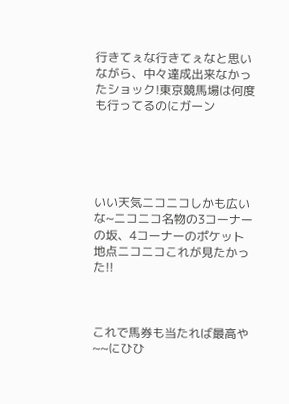行きてぇな行きてぇなと思いながら、中々達成出来なかったショック!東京競馬場は何度も行ってるのにガーン





いい天気ニコニコしかも広いな~ニコニコ名物の3コーナーの坂、4コーナーのポケット地点ニコニコこれが見たかった!!



これで馬券も当たれば最高や~~にひひ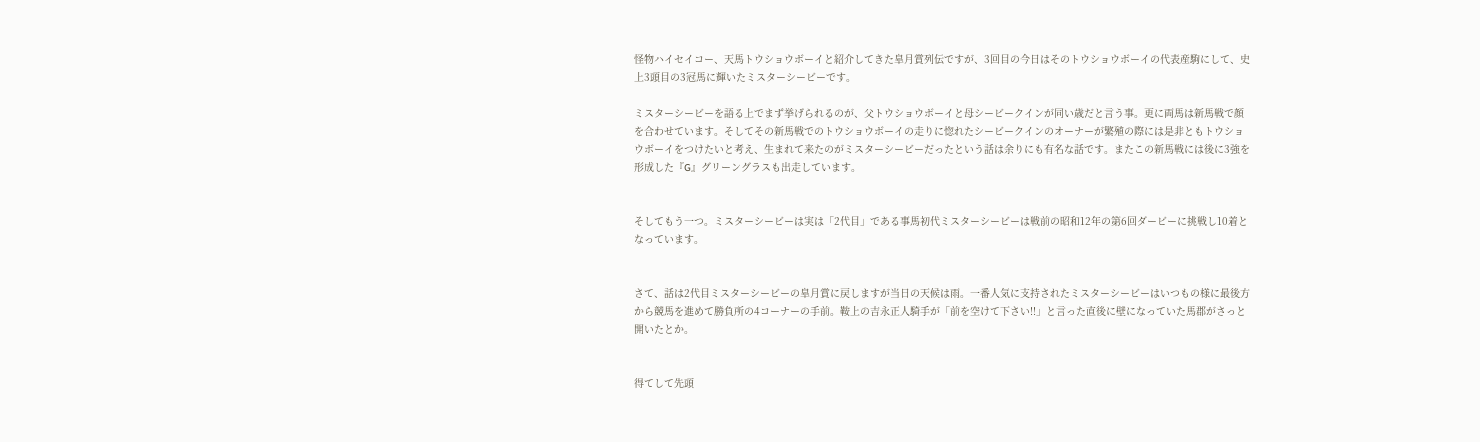怪物ハイセイコー、天馬トウショウボーイと紹介してきた皐月賞列伝ですが、3回目の今日はそのトウショウボーイの代表産駒にして、史上3頭目の3冠馬に輝いたミスターシービーです。

ミスターシービーを語る上でまず挙げられるのが、父トウショウボーイと母シービークインが同い歳だと言う事。更に両馬は新馬戦で顔を合わせています。そしてその新馬戦でのトウショウボーイの走りに惚れたシービークインのオーナーが繁殖の際には是非ともトウショウボーイをつけたいと考え、生まれて来たのがミスターシービーだったという話は余りにも有名な話です。またこの新馬戦には後に3強を形成した『G』グリーングラスも出走しています。


そしてもう一つ。ミスターシービーは実は「2代目」である事馬初代ミスターシービーは戦前の昭和12年の第6回ダービーに挑戦し10着となっています。


さて、話は2代目ミスターシービーの皐月賞に戻しますが当日の天候は雨。一番人気に支持されたミスターシービーはいつもの様に最後方から競馬を進めて勝負所の4コーナーの手前。鞍上の吉永正人騎手が「前を空けて下さい!!」と言った直後に壁になっていた馬郡がさっと開いたとか。


得てして先頭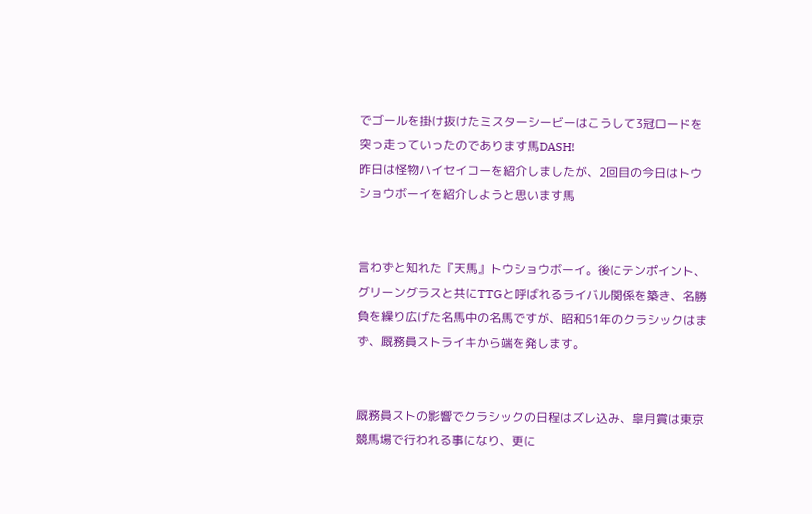でゴールを掛け抜けたミスターシービーはこうして3冠ロードを突っ走っていったのであります馬DASH!
昨日は怪物ハイセイコーを紹介しましたが、2回目の今日はトウショウボーイを紹介しようと思います馬


言わずと知れた『天馬』トウショウボーイ。後にテンポイント、グリーングラスと共にTTGと呼ばれるライバル関係を築き、名勝負を繰り広げた名馬中の名馬ですが、昭和51年のクラシックはまず、厩務員ストライキから端を発します。


厩務員ストの影響でクラシックの日程はズレ込み、皐月賞は東京競馬場で行われる事になり、更に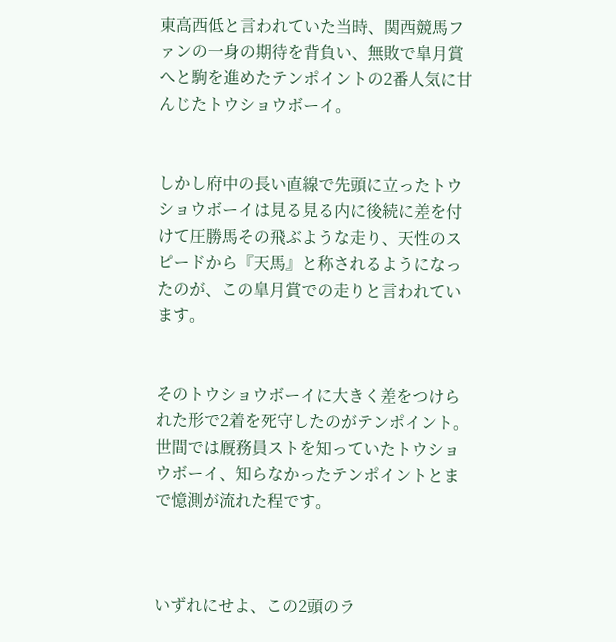東高西低と言われていた当時、関西競馬ファンの一身の期待を背負い、無敗で皐月賞へと駒を進めたテンポイントの2番人気に甘んじたトウショウボーイ。


しかし府中の長い直線で先頭に立ったトウショウボーイは見る見る内に後続に差を付けて圧勝馬その飛ぶような走り、天性のスピードから『天馬』と称されるようになったのが、この皐月賞での走りと言われています。


そのトウショウボーイに大きく差をつけられた形で2着を死守したのがテンポイント。世間では厩務員ストを知っていたトウショウボーイ、知らなかったテンポイントとまで憶測が流れた程です。



いずれにせよ、この2頭のラ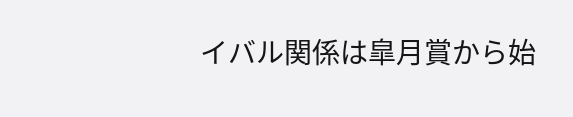イバル関係は皐月賞から始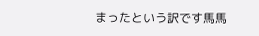まったという訳です馬馬